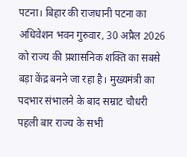पटना। बिहार की राजधानी पटना का अधिवेशन भवन गुरुवार, 30 अप्रैल 2026 को राज्य की प्रशासनिक शक्ति का सबसे बड़ा केंद्र बनने जा रहा है। मुख्यमंत्री का पदभार संभालने के बाद सम्राट चौधरी पहली बार राज्य के सभी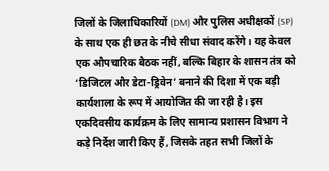जिलों के जिलाधिकारियों (DM) और पुलिस अधीक्षकों (SP) के साथ एक ही छत के नीचे सीधा संवाद करेंगे। यह केवल एक औपचारिक बैठक नहीं, बल्कि बिहार के शासन तंत्र को ‘डिजिटल और डेटा-ड्रिवेन’ बनाने की दिशा में एक बड़ी कार्यशाला के रूप में आयोजित की जा रही है। इस एकदिवसीय कार्यक्रम के लिए सामान्य प्रशासन विभाग ने कड़े निर्देश जारी किए हैं, जिसके तहत सभी जिलों के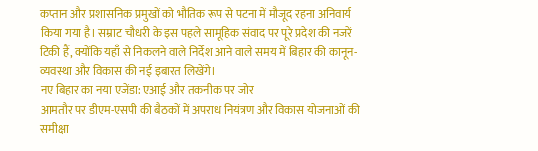कप्तान और प्रशासनिक प्रमुखों को भौतिक रूप से पटना में मौजूद रहना अनिवार्य किया गया है। सम्राट चौधरी के इस पहले सामूहिक संवाद पर पूरे प्रदेश की नजरें टिकी हैं, क्योंकि यहाँ से निकलने वाले निर्देश आने वाले समय में बिहार की कानून-व्यवस्था और विकास की नई इबारत लिखेंगे।
नए बिहार का नया एजेंडा: एआई और तकनीक पर जोर
आमतौर पर डीएम-एसपी की बैठकों में अपराध नियंत्रण और विकास योजनाओं की समीक्षा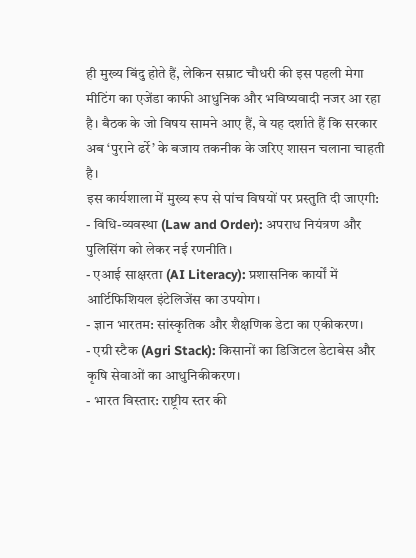ही मुख्य बिंदु होते हैं, लेकिन सम्राट चौधरी की इस पहली मेगा मीटिंग का एजेंडा काफी आधुनिक और भविष्यवादी नजर आ रहा है। बैठक के जो विषय सामने आए हैं, वे यह दर्शाते हैं कि सरकार अब ‘पुराने ढर्रे’ के बजाय तकनीक के जरिए शासन चलाना चाहती है।
इस कार्यशाला में मुख्य रूप से पांच विषयों पर प्रस्तुति दी जाएगी:
- विधि-व्यवस्था (Law and Order): अपराध नियंत्रण और पुलिसिंग को लेकर नई रणनीति।
- एआई साक्षरता (AI Literacy): प्रशासनिक कार्यों में आर्टिफिशियल इंटेलिजेंस का उपयोग।
- ज्ञान भारतम: सांस्कृतिक और शैक्षणिक डेटा का एकीकरण।
- एग्री स्टैक (Agri Stack): किसानों का डिजिटल डेटाबेस और कृषि सेवाओं का आधुनिकीकरण।
- भारत विस्तार: राष्ट्रीय स्तर की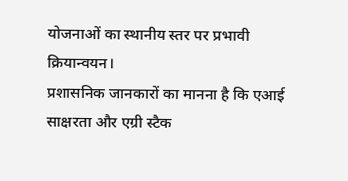योजनाओं का स्थानीय स्तर पर प्रभावी क्रियान्वयन।
प्रशासनिक जानकारों का मानना है कि एआई साक्षरता और एग्री स्टैक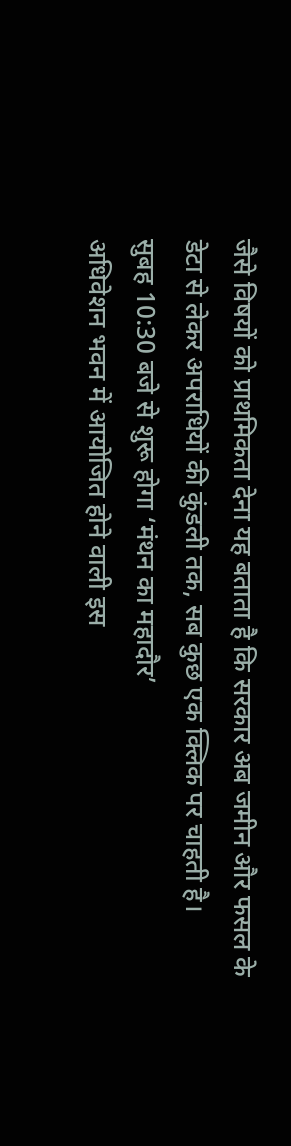जैसे विषयों को प्राथमिकता देना यह बताता है कि सरकार अब जमीन और फसल के डेटा से लेकर अपराधियों की कुंडली तक, सब कुछ एक क्लिक पर चाहती है।
सुबह 10:30 बजे से शुरू होगा ‘मंथन का महादौर’
अधिवेशन भवन में आयोजित होने वाली इस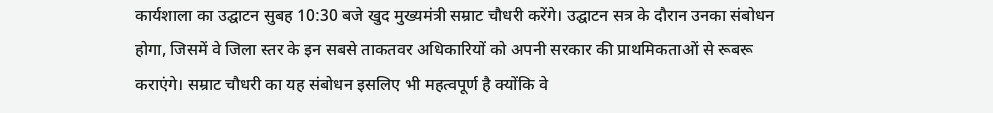कार्यशाला का उद्घाटन सुबह 10:30 बजे खुद मुख्यमंत्री सम्राट चौधरी करेंगे। उद्घाटन सत्र के दौरान उनका संबोधन होगा, जिसमें वे जिला स्तर के इन सबसे ताकतवर अधिकारियों को अपनी सरकार की प्राथमिकताओं से रूबरू कराएंगे। सम्राट चौधरी का यह संबोधन इसलिए भी महत्वपूर्ण है क्योंकि वे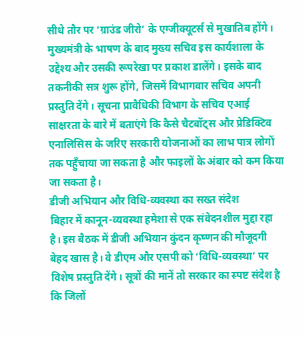सीधे तौर पर ‘ग्राउंड जीरो’ के एग्जीक्यूटर्स से मुखातिब होंगे।
मुख्यमंत्री के भाषण के बाद मुख्य सचिव इस कार्यशाला के उद्देश्य और उसकी रूपरेखा पर प्रकाश डालेंगे। इसके बाद तकनीकी सत्र शुरू होंगे, जिसमें विभागवार सचिव अपनी प्रस्तुति देंगे। सूचना प्रावैधिकी विभाग के सचिव एआई साक्षरता के बारे में बताएंगे कि कैसे चैटबॉट्स और प्रेडिक्टिव एनालिसिस के जरिए सरकारी योजनाओं का लाभ पात्र लोगों तक पहुँचाया जा सकता है और फाइलों के अंबार को कम किया जा सकता है।
डीजी अभियान और विधि-व्यवस्था का सख्त संदेश
बिहार में कानून-व्यवस्था हमेशा से एक संवेदनशील मुद्दा रहा है। इस बैठक में डीजी अभियान कुंदन कृष्णन की मौजूदगी बेहद खास है। वे डीएम और एसपी को ‘विधि-व्यवस्था’ पर विशेष प्रस्तुति देंगे। सूत्रों की मानें तो सरकार का स्पष्ट संदेश है कि जिलों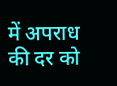में अपराध की दर को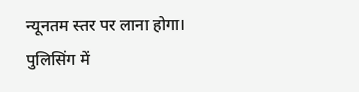न्यूनतम स्तर पर लाना होगा।
पुलिसिंग में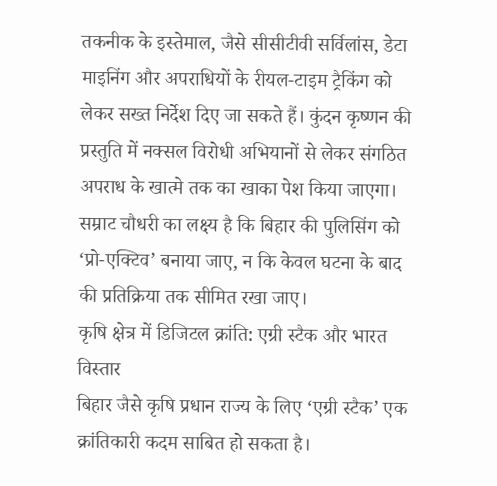तकनीक के इस्तेमाल, जैसे सीसीटीवी सर्विलांस, डेटा माइनिंग और अपराधियों के रीयल-टाइम ट्रैकिंग को लेकर सख्त निर्देश दिए जा सकते हैं। कुंदन कृष्णन की प्रस्तुति में नक्सल विरोधी अभियानों से लेकर संगठित अपराध के खात्मे तक का खाका पेश किया जाएगा। सम्राट चौधरी का लक्ष्य है कि बिहार की पुलिसिंग को ‘प्रो-एक्टिव’ बनाया जाए, न कि केवल घटना के बाद की प्रतिक्रिया तक सीमित रखा जाए।
कृषि क्षेत्र में डिजिटल क्रांति: एग्री स्टैक और भारत विस्तार
बिहार जैसे कृषि प्रधान राज्य के लिए ‘एग्री स्टैक’ एक क्रांतिकारी कदम साबित हो सकता है।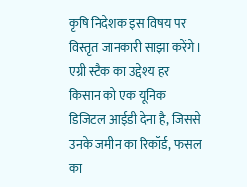कृषि निदेशक इस विषय पर विस्तृत जानकारी साझा करेंगे। एग्री स्टैक का उद्देश्य हर किसान को एक यूनिक डिजिटल आईडी देना है, जिससे उनके जमीन का रिकॉर्ड, फसल का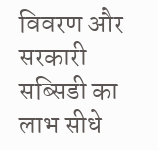विवरण और सरकारी सब्सिडी का लाभ सीधे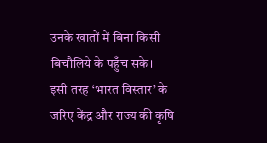उनके खातों में बिना किसी बिचौलिये के पहुँच सके।
इसी तरह ‘भारत विस्तार’ के जरिए केंद्र और राज्य की कृषि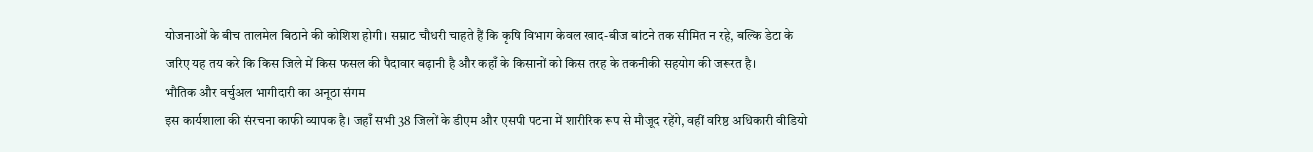योजनाओं के बीच तालमेल बिठाने की कोशिश होगी। सम्राट चौधरी चाहते हैं कि कृषि विभाग केवल खाद-बीज बांटने तक सीमित न रहे, बल्कि डेटा के जरिए यह तय करे कि किस जिले में किस फसल की पैदावार बढ़ानी है और कहाँ के किसानों को किस तरह के तकनीकी सहयोग की जरूरत है।
भौतिक और वर्चुअल भागीदारी का अनूठा संगम
इस कार्यशाला की संरचना काफी व्यापक है। जहाँ सभी 38 जिलों के डीएम और एसपी पटना में शारीरिक रूप से मौजूद रहेंगे, वहीं वरिष्ठ अधिकारी वीडियो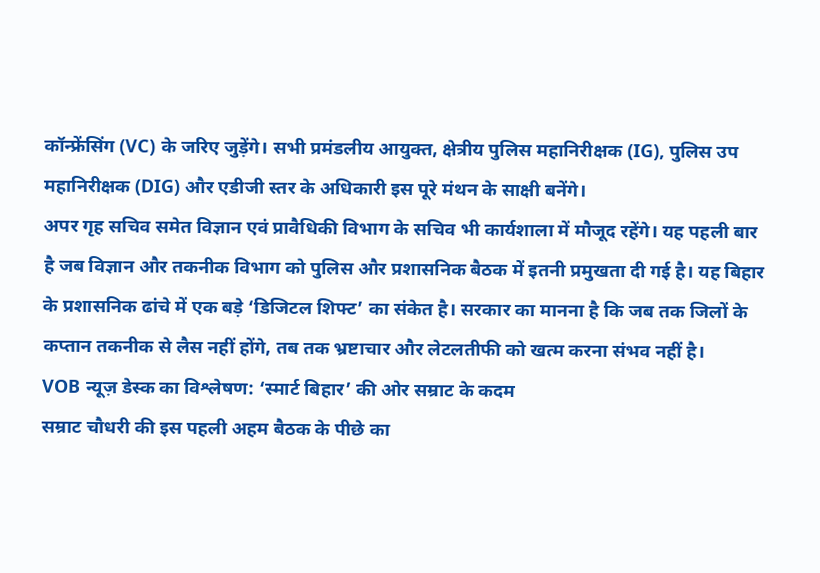कॉन्फ्रेंसिंग (VC) के जरिए जुड़ेंगे। सभी प्रमंडलीय आयुक्त, क्षेत्रीय पुलिस महानिरीक्षक (IG), पुलिस उप महानिरीक्षक (DIG) और एडीजी स्तर के अधिकारी इस पूरे मंथन के साक्षी बनेंगे।
अपर गृह सचिव समेत विज्ञान एवं प्रावैधिकी विभाग के सचिव भी कार्यशाला में मौजूद रहेंगे। यह पहली बार है जब विज्ञान और तकनीक विभाग को पुलिस और प्रशासनिक बैठक में इतनी प्रमुखता दी गई है। यह बिहार के प्रशासनिक ढांचे में एक बड़े ‘डिजिटल शिफ्ट’ का संकेत है। सरकार का मानना है कि जब तक जिलों के कप्तान तकनीक से लैस नहीं होंगे, तब तक भ्रष्टाचार और लेटलतीफी को खत्म करना संभव नहीं है।
VOB न्यूज़ डेस्क का विश्लेषण: ‘स्मार्ट बिहार’ की ओर सम्राट के कदम
सम्राट चौधरी की इस पहली अहम बैठक के पीछे का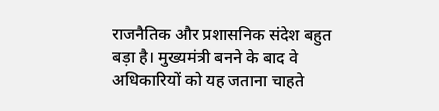राजनैतिक और प्रशासनिक संदेश बहुत बड़ा है। मुख्यमंत्री बनने के बाद वे अधिकारियों को यह जताना चाहते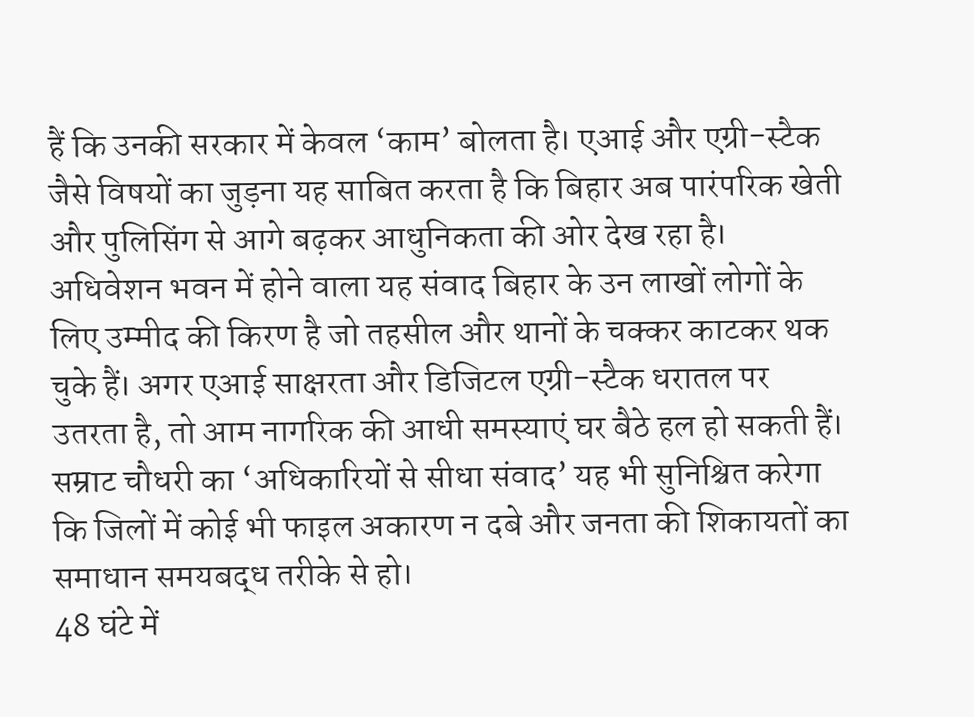हैं कि उनकी सरकार में केवल ‘काम’ बोलता है। एआई और एग्री-स्टैक जैसे विषयों का जुड़ना यह साबित करता है कि बिहार अब पारंपरिक खेती और पुलिसिंग से आगे बढ़कर आधुनिकता की ओर देख रहा है।
अधिवेशन भवन में होने वाला यह संवाद बिहार के उन लाखों लोगों के लिए उम्मीद की किरण है जो तहसील और थानों के चक्कर काटकर थक चुके हैं। अगर एआई साक्षरता और डिजिटल एग्री-स्टैक धरातल पर उतरता है, तो आम नागरिक की आधी समस्याएं घर बैठे हल हो सकती हैं। सम्राट चौधरी का ‘अधिकारियों से सीधा संवाद’ यह भी सुनिश्चित करेगा कि जिलों में कोई भी फाइल अकारण न दबे और जनता की शिकायतों का समाधान समयबद्ध तरीके से हो।
48 घंटे में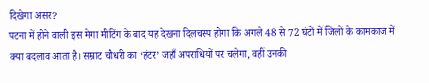दिखेगा असर?
पटना में होने वाली इस मेगा मीटिंग के बाद यह देखना दिलचस्प होगा कि अगले 48 से 72 घंटों में जिलों के कामकाज में क्या बदलाव आता है। सम्राट चौधरी का ‘हंटर’ जहाँ अपराधियों पर चलेगा, वहीं उनकी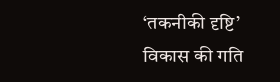‘तकनीकी दृष्टि’ विकास की गति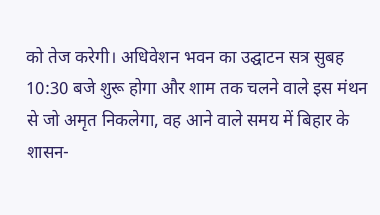को तेज करेगी। अधिवेशन भवन का उद्घाटन सत्र सुबह 10:30 बजे शुरू होगा और शाम तक चलने वाले इस मंथन से जो अमृत निकलेगा, वह आने वाले समय में बिहार के शासन-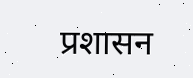प्रशासन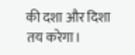की दशा और दिशा तय करेगा।